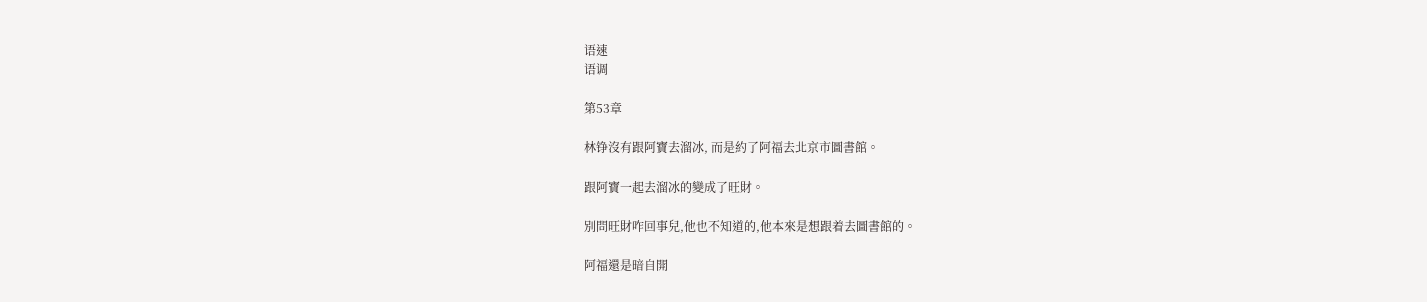语速
语调

第53章

林铮沒有跟阿寶去溜冰, 而是約了阿福去北京市圖書館。

跟阿寶一起去溜冰的變成了旺財。

別問旺財咋回事兒,他也不知道的,他本來是想跟着去圖書館的。

阿福還是暗自開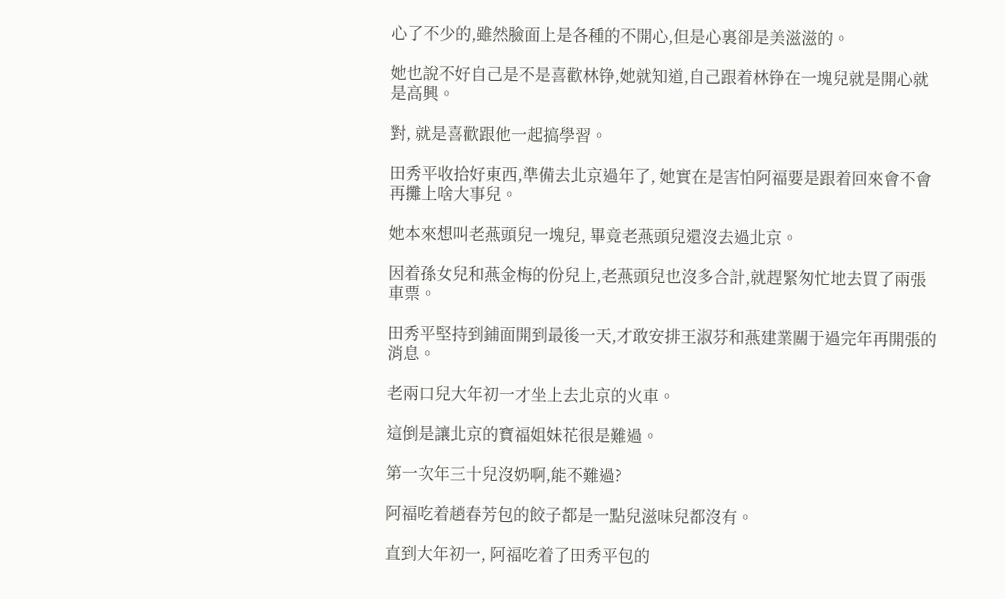心了不少的,雖然臉面上是各種的不開心,但是心裏卻是美滋滋的。

她也說不好自己是不是喜歡林铮,她就知道,自己跟着林铮在一塊兒就是開心就是高興。

對, 就是喜歡跟他一起搞學習。

田秀平收拾好東西,準備去北京過年了, 她實在是害怕阿福要是跟着回來會不會再攤上啥大事兒。

她本來想叫老燕頭兒一塊兒, 畢竟老燕頭兒還沒去過北京。

因着孫女兒和燕金梅的份兒上,老燕頭兒也沒多合計,就趕緊匆忙地去買了兩張車票。

田秀平堅持到鋪面開到最後一天,才敢安排王淑芬和燕建業關于過完年再開張的消息。

老兩口兒大年初一才坐上去北京的火車。

這倒是讓北京的寶福姐妹花很是難過。

第一次年三十兒沒奶啊,能不難過?

阿福吃着趙春芳包的餃子都是一點兒滋味兒都沒有。

直到大年初一, 阿福吃着了田秀平包的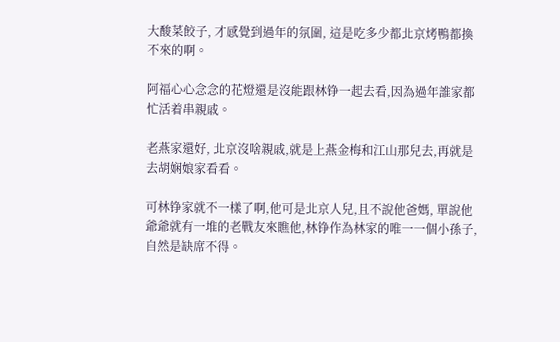大酸菜餃子, 才感覺到過年的氛圍, 這是吃多少都北京烤鴨都換不來的啊。

阿福心心念念的花燈還是沒能跟林铮一起去看,因為過年誰家都忙活着串親戚。

老燕家還好, 北京沒啥親戚,就是上燕金梅和江山那兒去,再就是去胡娴娘家看看。

可林铮家就不一樣了啊,他可是北京人兒,且不說他爸媽, 單說他爺爺就有一堆的老戰友來瞧他,林铮作為林家的唯一一個小孫子,自然是缺席不得。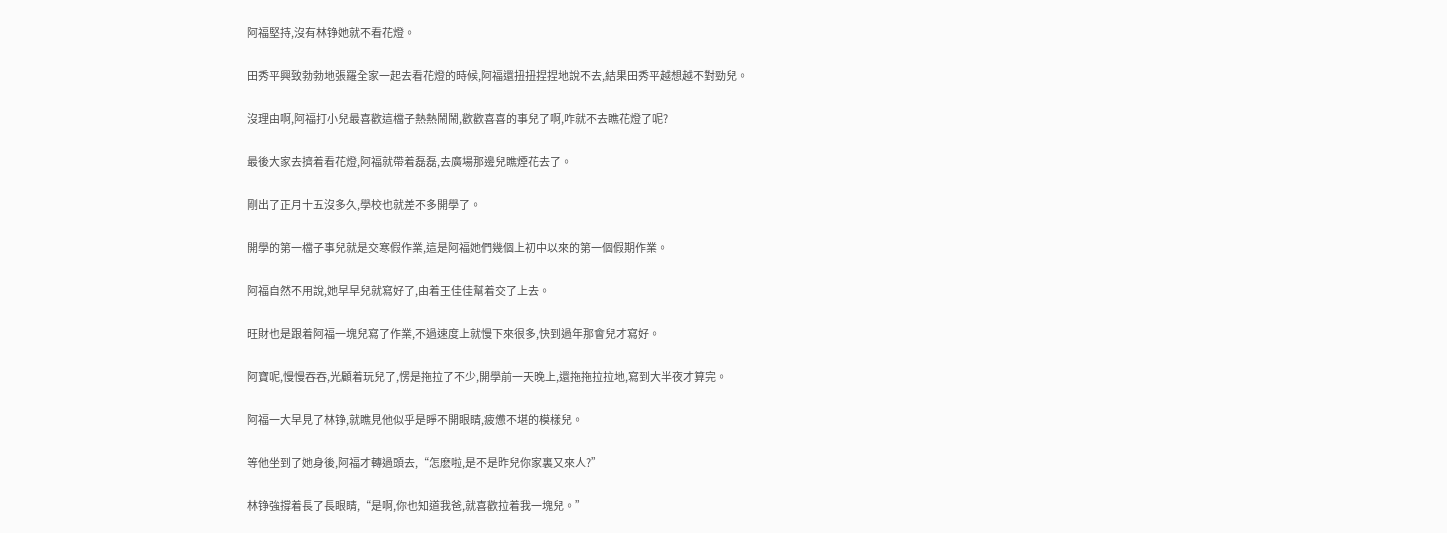阿福堅持,沒有林铮她就不看花燈。

田秀平興致勃勃地張羅全家一起去看花燈的時候,阿福還扭扭捏捏地說不去,結果田秀平越想越不對勁兒。

沒理由啊,阿福打小兒最喜歡這檔子熱熱鬧鬧,歡歡喜喜的事兒了啊,咋就不去瞧花燈了呢?

最後大家去擠着看花燈,阿福就帶着磊磊,去廣場那邊兒瞧煙花去了。

剛出了正月十五沒多久,學校也就差不多開學了。

開學的第一檔子事兒就是交寒假作業,這是阿福她們幾個上初中以來的第一個假期作業。

阿福自然不用說,她早早兒就寫好了,由着王佳佳幫着交了上去。

旺財也是跟着阿福一塊兒寫了作業,不過速度上就慢下來很多,快到過年那會兒才寫好。

阿寶呢,慢慢吞吞,光顧着玩兒了,愣是拖拉了不少,開學前一天晚上,還拖拖拉拉地,寫到大半夜才算完。

阿福一大早見了林铮,就瞧見他似乎是睜不開眼睛,疲憊不堪的模樣兒。

等他坐到了她身後,阿福才轉過頭去,“怎麽啦,是不是昨兒你家裏又來人?”

林铮強撐着長了長眼睛,“是啊,你也知道我爸,就喜歡拉着我一塊兒。”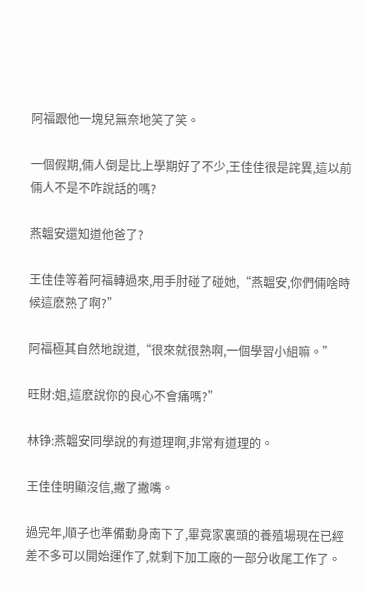阿福跟他一塊兒無奈地笑了笑。

一個假期,倆人倒是比上學期好了不少,王佳佳很是詫異,這以前倆人不是不咋說話的嗎?

燕韞安還知道他爸了?

王佳佳等着阿福轉過來,用手肘碰了碰她,“燕韞安,你們倆啥時候這麽熟了啊?”

阿福極其自然地說道,“很來就很熟啊,一個學習小組嘛。”

旺財:姐,這麽說你的良心不會痛嗎?”

林铮:燕韞安同學說的有道理啊,非常有道理的。

王佳佳明顯沒信,撇了撇嘴。

過完年,順子也準備動身南下了,畢竟家裏頭的養殖場現在已經差不多可以開始運作了,就剩下加工廠的一部分收尾工作了。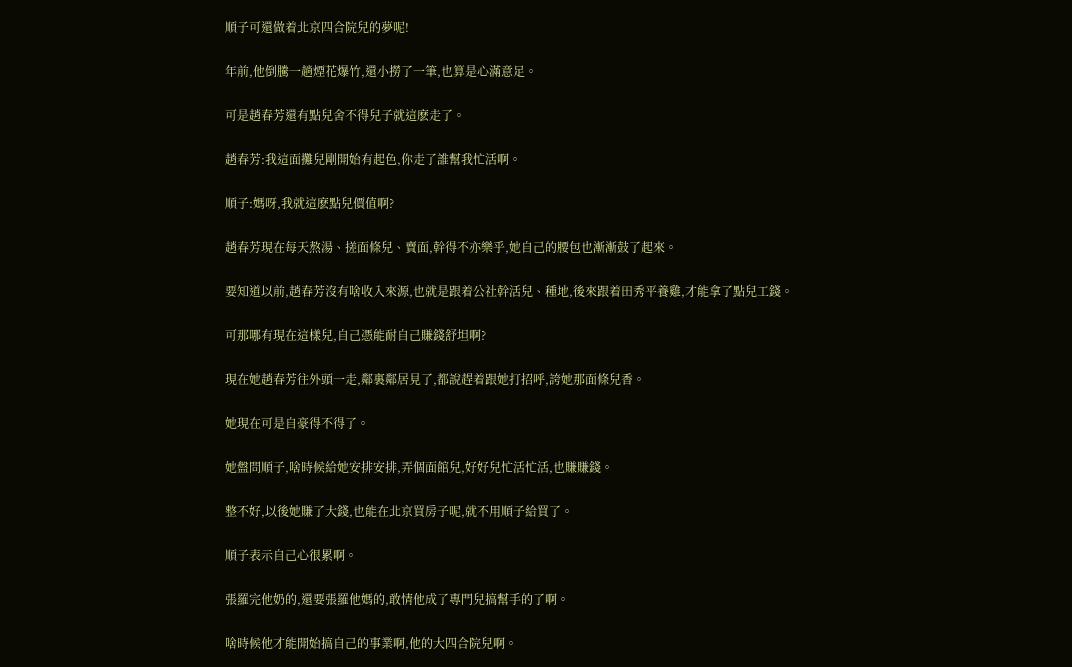順子可還做着北京四合院兒的夢呢!

年前,他倒騰一趟煙花爆竹,還小撈了一筆,也算是心滿意足。

可是趙春芳還有點兒舍不得兒子就這麽走了。

趙春芳:我這面攤兒剛開始有起色,你走了誰幫我忙活啊。

順子:媽呀,我就這麽點兒價值啊?

趙春芳現在每天熬湯、搓面條兒、賣面,幹得不亦樂乎,她自己的腰包也漸漸鼓了起來。

要知道以前,趙春芳沒有啥收入來源,也就是跟着公社幹活兒、種地,後來跟着田秀平養雞,才能拿了點兒工錢。

可那哪有現在這樣兒,自己憑能耐自己賺錢舒坦啊?

現在她趙春芳往外頭一走,鄰裏鄰居見了,都說趕着跟她打招呼,誇她那面條兒香。

她現在可是自豪得不得了。

她盤問順子,啥時候給她安排安排,弄個面館兒,好好兒忙活忙活,也賺賺錢。

整不好,以後她賺了大錢,也能在北京買房子呢,就不用順子給買了。

順子表示自己心很累啊。

張羅完他奶的,還要張羅他媽的,敢情他成了專門兒搞幫手的了啊。

啥時候他才能開始搞自己的事業啊,他的大四合院兒啊。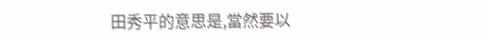田秀平的意思是,當然要以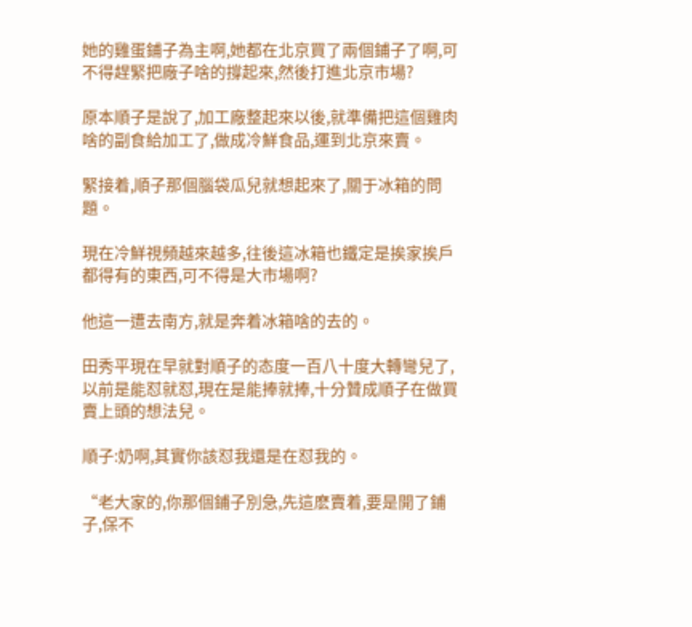她的雞蛋鋪子為主啊,她都在北京買了兩個鋪子了啊,可不得趕緊把廠子啥的撐起來,然後打進北京市場?

原本順子是說了,加工廠整起來以後,就準備把這個雞肉啥的副食給加工了,做成冷鮮食品,運到北京來賣。

緊接着,順子那個腦袋瓜兒就想起來了,關于冰箱的問題。

現在冷鮮視頻越來越多,往後這冰箱也鐵定是挨家挨戶都得有的東西,可不得是大市場啊?

他這一遭去南方,就是奔着冰箱啥的去的。

田秀平現在早就對順子的态度一百八十度大轉彎兒了,以前是能怼就怼,現在是能捧就捧,十分贊成順子在做買賣上頭的想法兒。

順子:奶啊,其實你該怼我還是在怼我的。

“老大家的,你那個鋪子別急,先這麽賣着,要是開了鋪子,保不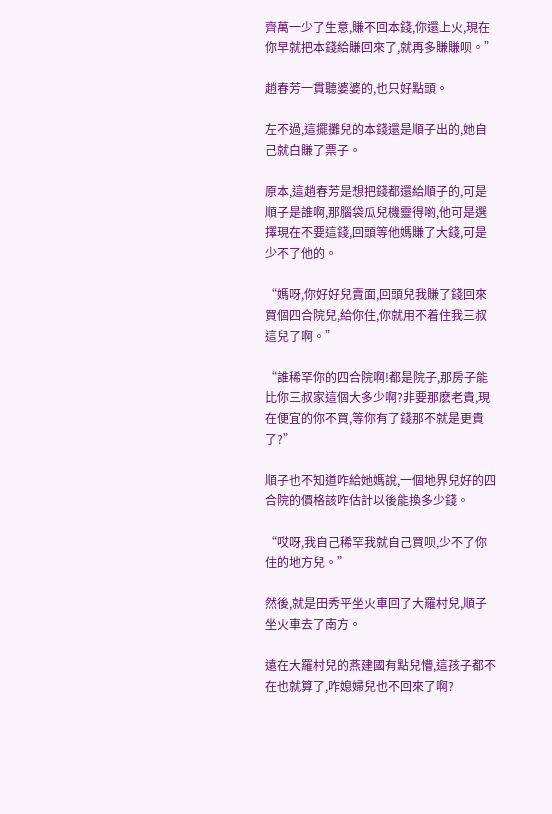齊萬一少了生意,賺不回本錢,你還上火,現在你早就把本錢給賺回來了,就再多賺賺呗。”

趙春芳一貫聽婆婆的,也只好點頭。

左不過,這擺攤兒的本錢還是順子出的,她自己就白賺了票子。

原本,這趙春芳是想把錢都還給順子的,可是順子是誰啊,那腦袋瓜兒機靈得喲,他可是選擇現在不要這錢,回頭等他媽賺了大錢,可是少不了他的。

“媽呀,你好好兒賣面,回頭兒我賺了錢回來買個四合院兒,給你住,你就用不着住我三叔這兒了啊。”

“誰稀罕你的四合院啊!都是院子,那房子能比你三叔家這個大多少啊?非要那麽老貴,現在便宜的你不買,等你有了錢那不就是更貴了?”

順子也不知道咋給她媽說,一個地界兒好的四合院的價格該咋估計以後能換多少錢。

“哎呀,我自己稀罕我就自己買呗,少不了你住的地方兒。”

然後,就是田秀平坐火車回了大羅村兒,順子坐火車去了南方。

遠在大羅村兒的燕建國有點兒懵,這孩子都不在也就算了,咋媳婦兒也不回來了啊?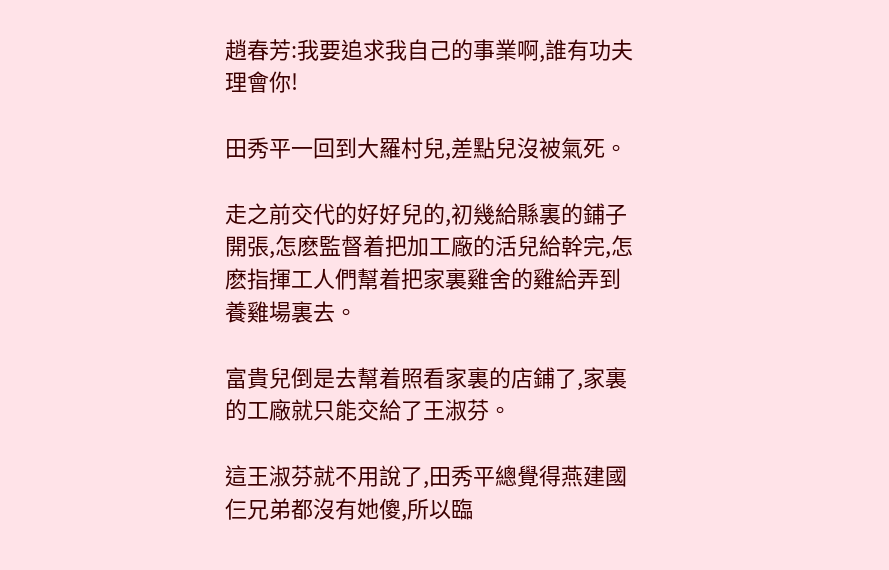趙春芳:我要追求我自己的事業啊,誰有功夫理會你!

田秀平一回到大羅村兒,差點兒沒被氣死。

走之前交代的好好兒的,初幾給縣裏的鋪子開張,怎麽監督着把加工廠的活兒給幹完,怎麽指揮工人們幫着把家裏雞舍的雞給弄到養雞場裏去。

富貴兒倒是去幫着照看家裏的店鋪了,家裏的工廠就只能交給了王淑芬。

這王淑芬就不用說了,田秀平總覺得燕建國仨兄弟都沒有她傻,所以臨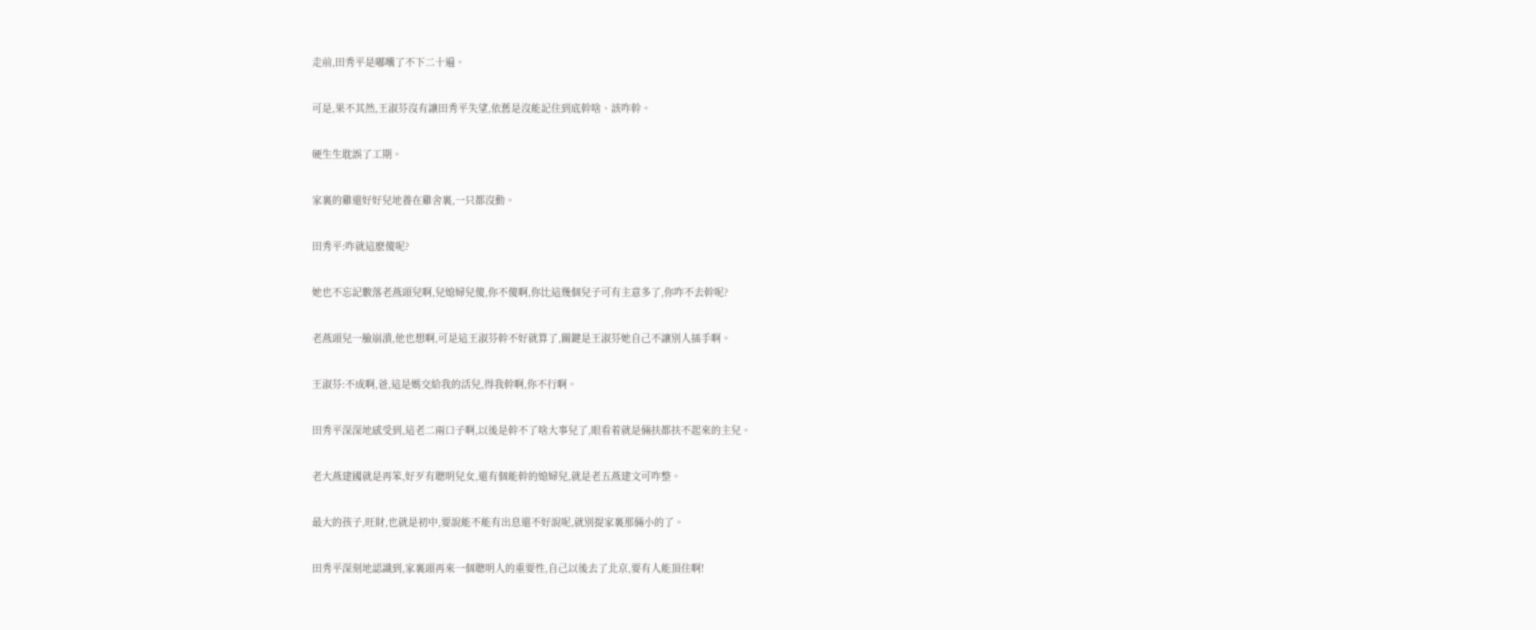走前,田秀平是嘟囔了不下二十遍。

可是,果不其然,王淑芬沒有讓田秀平失望,依舊是沒能記住到底幹啥、該咋幹。

硬生生耽誤了工期。

家裏的雞還好好兒地養在雞舍裏,一只都沒動。

田秀平:咋就這麽傻呢?

她也不忘記數落老燕頭兒啊,兒媳婦兒傻,你不傻啊,你比這幾個兒子可有主意多了,你咋不去幹呢?

老燕頭兒一臉崩潰,他也想啊,可是這王淑芬幹不好就算了,關鍵是王淑芬她自己不讓別人插手啊。

王淑芬:不成啊,爸,這是媽交給我的活兒,得我幹啊,你不行啊。

田秀平深深地感受到,這老二兩口子啊,以後是幹不了啥大事兒了,眼看着就是倆扶都扶不起來的主兒。

老大燕建國就是再笨,好歹有聰明兒女,還有個能幹的媳婦兒,就是老五燕建文可咋整。

最大的孩子,旺財,也就是初中,要說能不能有出息還不好說呢,就別提家裏那倆小的了。

田秀平深刻地認識到,家裏頭再來一個聰明人的重要性,自己以後去了北京,要有人能頂住啊!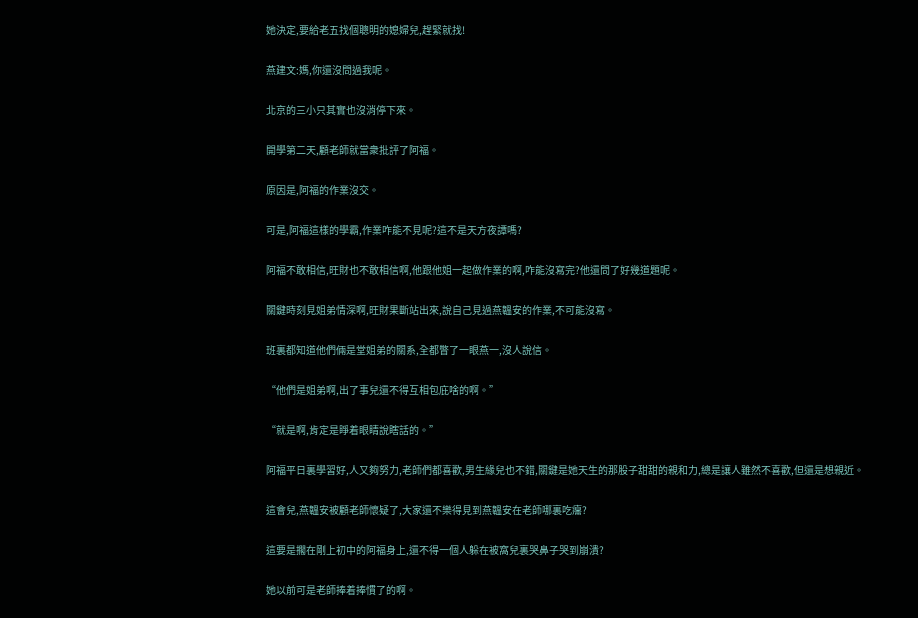她決定,要給老五找個聰明的媳婦兒,趕緊就找!

燕建文:媽,你還沒問過我呢。

北京的三小只其實也沒消停下來。

開學第二天,顧老師就當衆批評了阿福。

原因是,阿福的作業沒交。

可是,阿福這樣的學霸,作業咋能不見呢?這不是天方夜譚嗎?

阿福不敢相信,旺財也不敢相信啊,他跟他姐一起做作業的啊,咋能沒寫完?他還問了好幾道題呢。

關鍵時刻見姐弟情深啊,旺財果斷站出來,說自己見過燕韞安的作業,不可能沒寫。

班裏都知道他們倆是堂姐弟的關系,全都瞥了一眼燕一,沒人說信。

“他們是姐弟啊,出了事兒還不得互相包庇啥的啊。”

“就是啊,肯定是睜着眼睛說瞎話的。”

阿福平日裏學習好,人又夠努力,老師們都喜歡,男生緣兒也不錯,關鍵是她天生的那股子甜甜的親和力,總是讓人雖然不喜歡,但還是想親近。

這會兒,燕韞安被顧老師懷疑了,大家還不樂得見到燕韞安在老師哪裏吃癟?

這要是擱在剛上初中的阿福身上,還不得一個人躲在被窩兒裏哭鼻子哭到崩潰?

她以前可是老師捧着捧慣了的啊。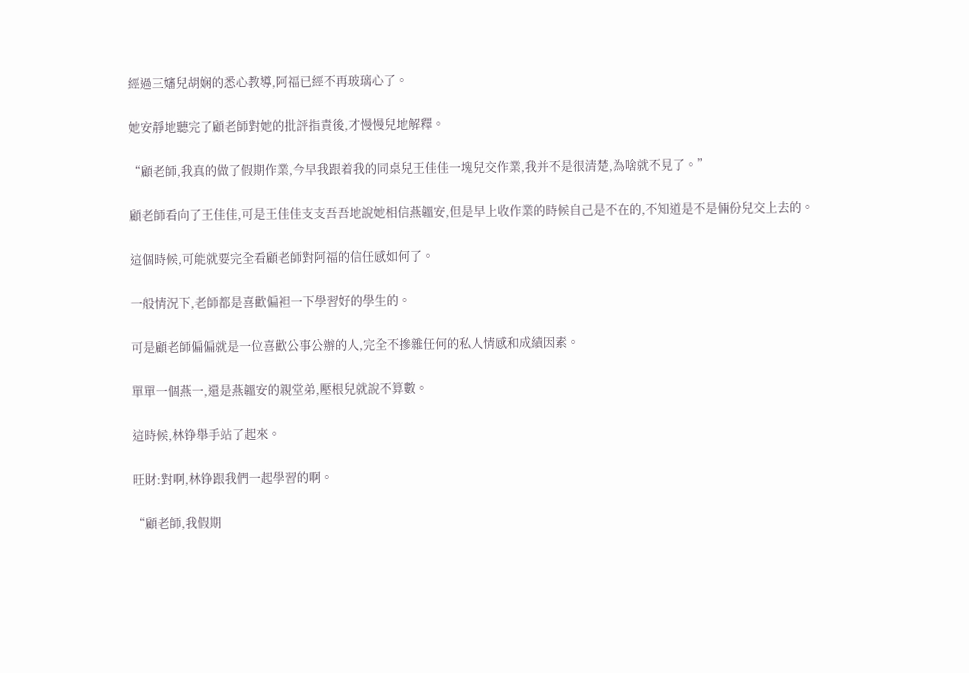經過三嬸兒胡娴的悉心教導,阿福已經不再玻璃心了。

她安靜地聽完了顧老師對她的批評指責後,才慢慢兒地解釋。

“顧老師,我真的做了假期作業,今早我跟着我的同桌兒王佳佳一塊兒交作業,我并不是很清楚,為啥就不見了。”

顧老師看向了王佳佳,可是王佳佳支支吾吾地說她相信燕韞安,但是早上收作業的時候自己是不在的,不知道是不是倆份兒交上去的。

這個時候,可能就要完全看顧老師對阿福的信任感如何了。

一般情況下,老師都是喜歡偏袒一下學習好的學生的。

可是顧老師偏偏就是一位喜歡公事公辦的人,完全不摻雜任何的私人情感和成績因素。

單單一個燕一,還是燕韞安的親堂弟,壓根兒就說不算數。

這時候,林铮舉手站了起來。

旺財:對啊,林铮跟我們一起學習的啊。

“顧老師,我假期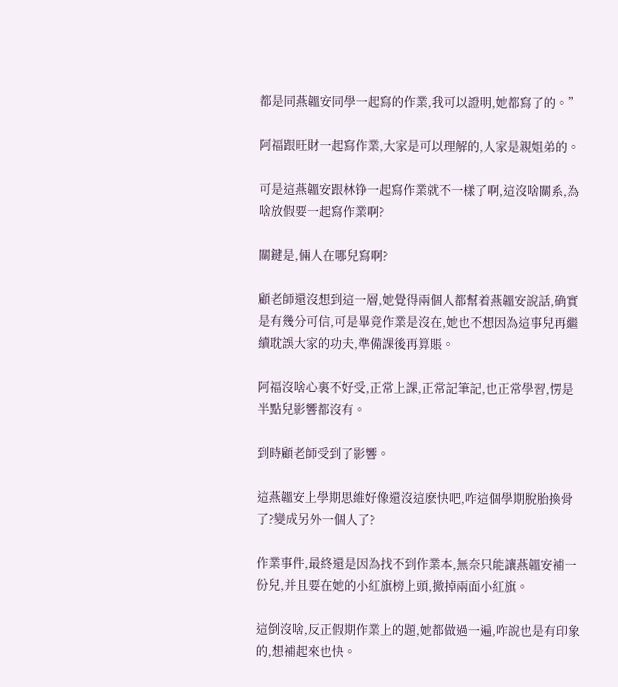都是同燕韞安同學一起寫的作業,我可以證明,她都寫了的。”

阿福跟旺財一起寫作業,大家是可以理解的,人家是親姐弟的。

可是這燕韞安跟林铮一起寫作業就不一樣了啊,這沒啥關系,為啥放假要一起寫作業啊?

關鍵是,倆人在哪兒寫啊?

顧老師還沒想到這一層,她覺得兩個人都幫着燕韞安說話,确實是有幾分可信,可是畢竟作業是沒在,她也不想因為這事兒再繼續耽誤大家的功夫,準備課後再算賬。

阿福沒啥心裏不好受,正常上課,正常記筆記,也正常學習,愣是半點兒影響都沒有。

到時顧老師受到了影響。

這燕韞安上學期思維好像還沒這麽快吧,咋這個學期脫胎換骨了?變成另外一個人了?

作業事件,最終還是因為找不到作業本,無奈只能讓燕韞安補一份兒,并且要在她的小紅旗榜上頭,撤掉兩面小紅旗。

這倒沒啥,反正假期作業上的題,她都做過一遍,咋說也是有印象的,想補起來也快。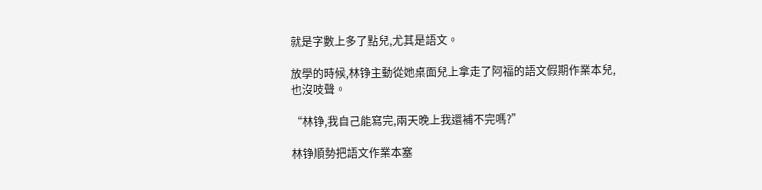就是字數上多了點兒,尤其是語文。

放學的時候,林铮主動從她桌面兒上拿走了阿福的語文假期作業本兒,也沒吱聲。

“林铮,我自己能寫完,兩天晚上我還補不完嗎?”

林铮順勢把語文作業本塞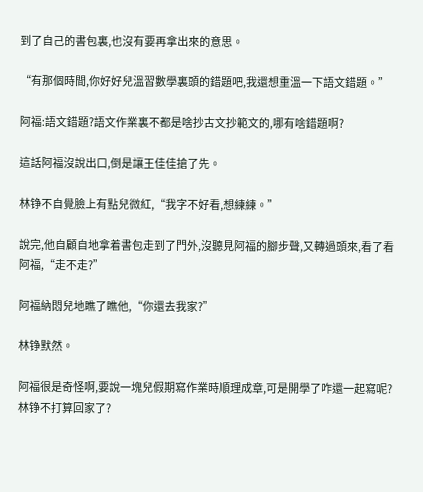到了自己的書包裏,也沒有要再拿出來的意思。

“有那個時間,你好好兒溫習數學裏頭的錯題吧,我還想重溫一下語文錯題。”

阿福:語文錯題?語文作業裏不都是啥抄古文抄範文的,哪有啥錯題啊?

這話阿福沒說出口,倒是讓王佳佳搶了先。

林铮不自覺臉上有點兒微紅,“我字不好看,想練練。”

說完,他自顧自地拿着書包走到了門外,沒聽見阿福的腳步聲,又轉過頭來,看了看阿福,“走不走?”

阿福納悶兒地瞧了瞧他,“你還去我家?”

林铮默然。

阿福很是奇怪啊,要說一塊兒假期寫作業時順理成章,可是開學了咋還一起寫呢?林铮不打算回家了?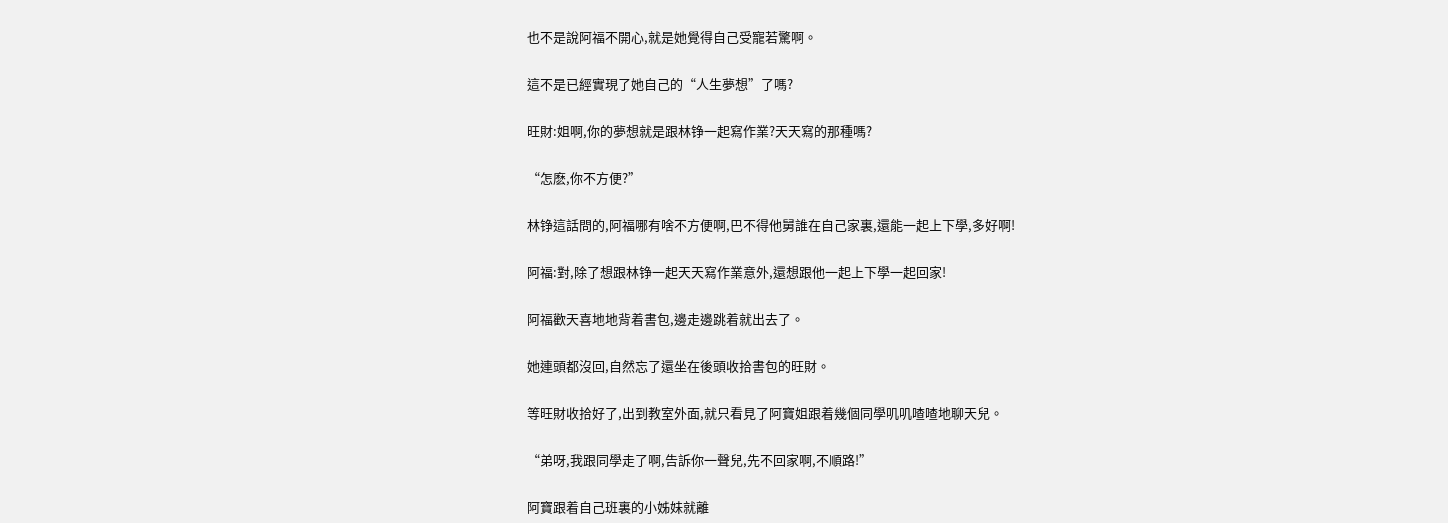也不是說阿福不開心,就是她覺得自己受寵若驚啊。

這不是已經實現了她自己的“人生夢想”了嗎?

旺財:姐啊,你的夢想就是跟林铮一起寫作業?天天寫的那種嗎?

“怎麽,你不方便?”

林铮這話問的,阿福哪有啥不方便啊,巴不得他舅誰在自己家裏,還能一起上下學,多好啊!

阿福:對,除了想跟林铮一起天天寫作業意外,還想跟他一起上下學一起回家!

阿福歡天喜地地背着書包,邊走邊跳着就出去了。

她連頭都沒回,自然忘了還坐在後頭收拾書包的旺財。

等旺財收拾好了,出到教室外面,就只看見了阿寶姐跟着幾個同學叽叽喳喳地聊天兒。

“弟呀,我跟同學走了啊,告訴你一聲兒,先不回家啊,不順路!”

阿寶跟着自己班裏的小姊妹就離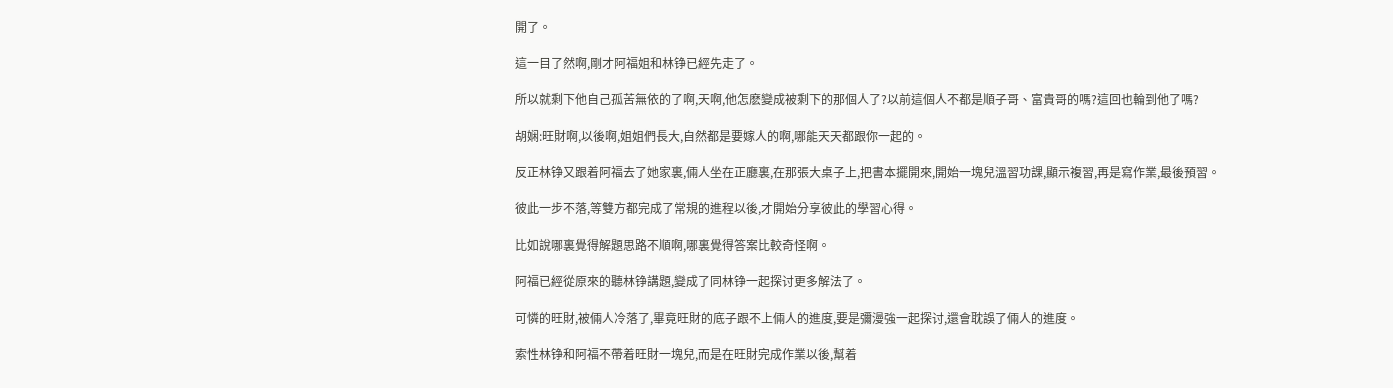開了。

這一目了然啊,剛才阿福姐和林铮已經先走了。

所以就剩下他自己孤苦無依的了啊,天啊,他怎麽變成被剩下的那個人了?以前這個人不都是順子哥、富貴哥的嗎?這回也輪到他了嗎?

胡娴:旺財啊,以後啊,姐姐們長大,自然都是要嫁人的啊,哪能天天都跟你一起的。

反正林铮又跟着阿福去了她家裏,倆人坐在正廳裏,在那張大桌子上,把書本擺開來,開始一塊兒溫習功課,顯示複習,再是寫作業,最後預習。

彼此一步不落,等雙方都完成了常規的進程以後,才開始分享彼此的學習心得。

比如說哪裏覺得解題思路不順啊,哪裏覺得答案比較奇怪啊。

阿福已經從原來的聽林铮講題,變成了同林铮一起探讨更多解法了。

可憐的旺財,被倆人冷落了,畢竟旺財的底子跟不上倆人的進度,要是彌漫強一起探讨,還會耽誤了倆人的進度。

索性林铮和阿福不帶着旺財一塊兒,而是在旺財完成作業以後,幫着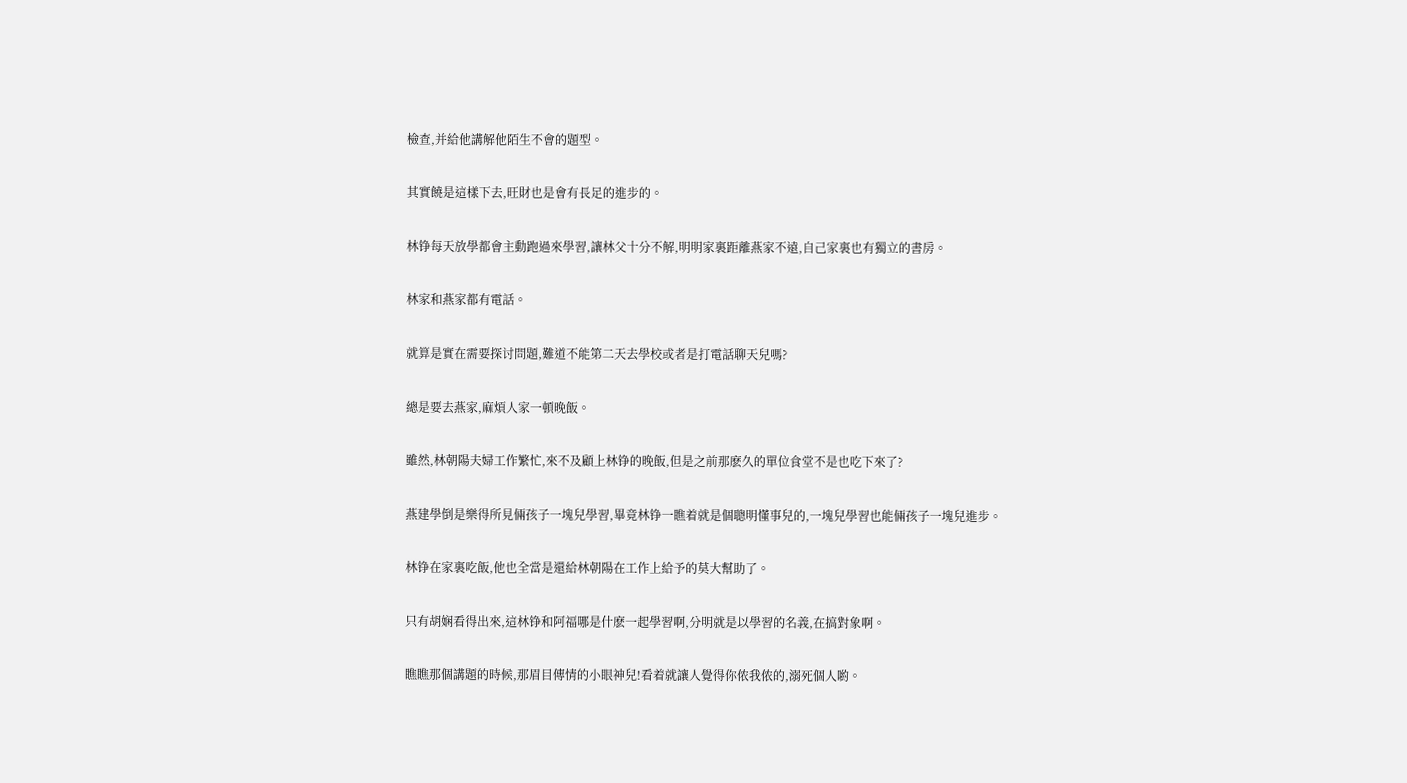檢查,并給他講解他陌生不會的題型。

其實饒是這樣下去,旺財也是會有長足的進步的。

林铮每天放學都會主動跑過來學習,讓林父十分不解,明明家裏距離燕家不遠,自己家裏也有獨立的書房。

林家和燕家都有電話。

就算是實在需要探讨問題,難道不能第二天去學校或者是打電話聊天兒嗎?

總是要去燕家,麻煩人家一頓晚飯。

雖然,林朝陽夫婦工作繁忙,來不及顧上林铮的晚飯,但是之前那麽久的單位食堂不是也吃下來了?

燕建學倒是樂得所見倆孩子一塊兒學習,畢竟林铮一瞧着就是個聰明懂事兒的,一塊兒學習也能倆孩子一塊兒進步。

林铮在家裏吃飯,他也全當是還給林朝陽在工作上給予的莫大幫助了。

只有胡娴看得出來,這林铮和阿福哪是什麽一起學習啊,分明就是以學習的名義,在搞對象啊。

瞧瞧那個講題的時候,那眉目傳情的小眼神兒!看着就讓人覺得你侬我侬的,溺死個人喲。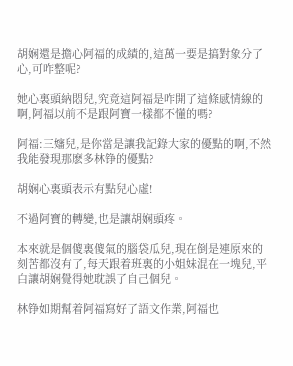胡娴還是擔心阿福的成績的,這萬一要是搞對象分了心,可咋整呢?

她心裏頭納悶兒,究竟這阿福是咋開了這條感情線的啊,阿福以前不是跟阿寶一樣都不懂的嗎?

阿福:三嬸兒,是你當是讓我記錄大家的優點的啊,不然我能發現那麽多林铮的優點?

胡娴心裏頭表示有點兒心虛!

不過阿寶的轉變,也是讓胡娴頭疼。

本來就是個傻裏傻氣的腦袋瓜兒,現在倒是連原來的刻苦都沒有了,每天跟着班裏的小姐妹混在一塊兒,平白讓胡娴覺得她耽誤了自己個兒。

林铮如期幫着阿福寫好了語文作業,阿福也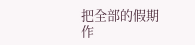把全部的假期作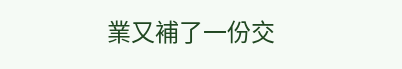業又補了一份交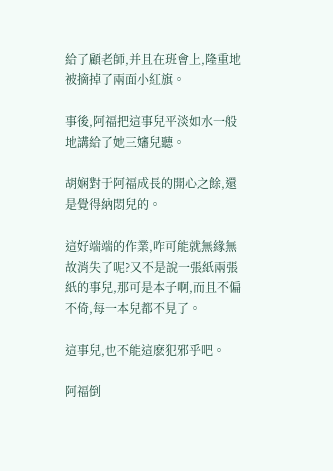給了顧老師,并且在班會上,隆重地被摘掉了兩面小紅旗。

事後,阿福把這事兒平淡如水一般地講給了她三嬸兒聽。

胡娴對于阿福成長的開心之餘,還是覺得納悶兒的。

這好端端的作業,咋可能就無緣無故消失了呢?又不是說一張紙兩張紙的事兒,那可是本子啊,而且不偏不倚,每一本兒都不見了。

這事兒,也不能這麽犯邪乎吧。

阿福倒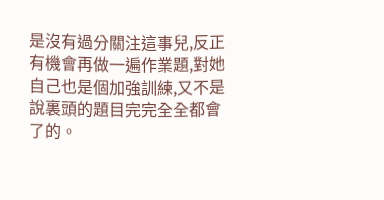是沒有過分關注這事兒,反正有機會再做一遍作業題,對她自己也是個加強訓練,又不是說裏頭的題目完完全全都會了的。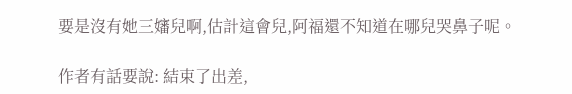要是沒有她三嬸兒啊,估計這會兒,阿福還不知道在哪兒哭鼻子呢。

作者有話要說: 結束了出差,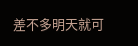差不多明天就可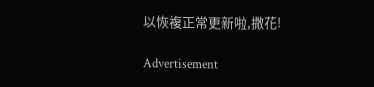以恢複正常更新啦,撒花!

Advertisement